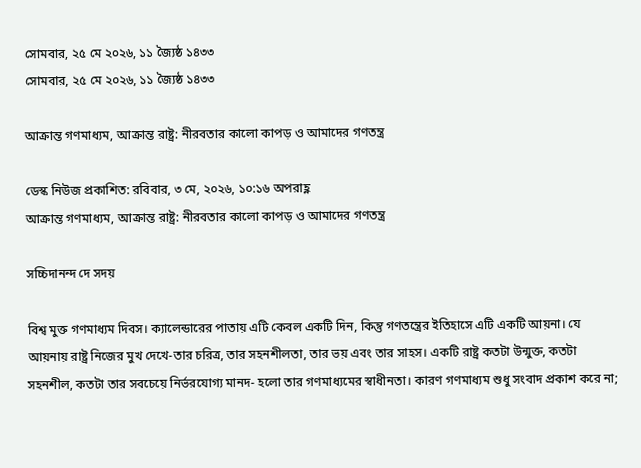সোমবার, ২৫ মে ২০২৬, ১১ জ্যৈষ্ঠ ১৪৩৩
সোমবার, ২৫ মে ২০২৬, ১১ জ্যৈষ্ঠ ১৪৩৩

আক্রান্ত গণমাধ্যম, আক্রান্ত রাষ্ট্র: নীরবতার কালো কাপড় ও আমাদের গণতন্ত্র

ডেস্ক নিউজ প্রকাশিত: রবিবার, ৩ মে, ২০২৬, ১০:১৬ অপরাহ্ণ
আক্রান্ত গণমাধ্যম, আক্রান্ত রাষ্ট্র: নীরবতার কালো কাপড় ও আমাদের গণতন্ত্র

সচ্চিদানন্দ দে সদয়

বিশ্ব মুক্ত গণমাধ্যম দিবস। ক্যালেন্ডারের পাতায় এটি কেবল একটি দিন, কিন্তু গণতন্ত্রের ইতিহাসে এটি একটি আয়না। যে আয়নায় রাষ্ট্র নিজের মুখ দেখে-তার চরিত্র, তার সহনশীলতা, তার ভয় এবং তার সাহস। একটি রাষ্ট্র কতটা উন্মুক্ত, কতটা সহনশীল, কতটা তার সবচেয়ে নির্ভরযোগ্য মানদ- হলো তার গণমাধ্যমের স্বাধীনতা। কারণ গণমাধ্যম শুধু সংবাদ প্রকাশ করে না;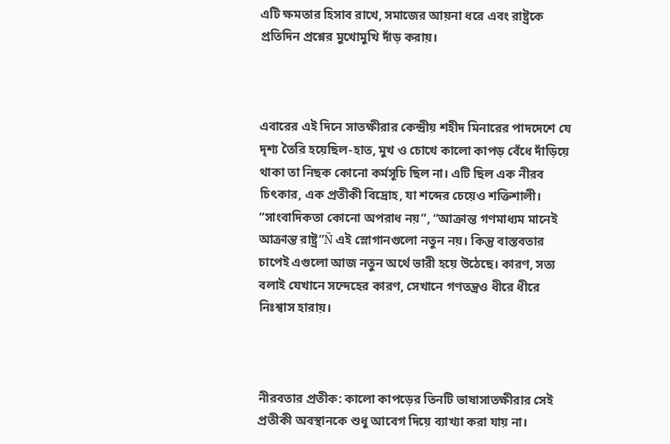এটি ক্ষমতার হিসাব রাখে, সমাজের আয়না ধরে এবং রাষ্ট্রকে প্রতিদিন প্রশ্নের মুখোমুখি দাঁড় করায়।



এবারের এই দিনে সাতক্ষীরার কেন্দ্রীয় শহীদ মিনারের পাদদেশে যে দৃশ্য তৈরি হয়েছিল-হাত, মুখ ও চোখে কালো কাপড় বেঁধে দাঁড়িয়ে থাকা তা নিছক কোনো কর্মসূচি ছিল না। এটি ছিল এক নীরব চিৎকার, এক প্রতীকী বিদ্রোহ, যা শব্দের চেয়েও শক্তিশালী। “সাংবাদিকতা কোনো অপরাধ নয়”, “আক্রান্ত গণমাধ্যম মানেই আক্রান্ত রাষ্ট্র”Ñ এই স্লোগানগুলো নতুন নয়। কিন্তু বাস্তবতার চাপেই এগুলো আজ নতুন অর্থে ভারী হয়ে উঠেছে। কারণ, সত্য বলাই যেখানে সন্দেহের কারণ, সেখানে গণতন্ত্রও ধীরে ধীরে নিঃশ্বাস হারায়।



নীরবতার প্রতীক: কালো কাপড়ের তিনটি ভাষাসাতক্ষীরার সেই প্রতীকী অবস্থানকে শুধু আবেগ দিয়ে ব্যাখ্যা করা যায় না।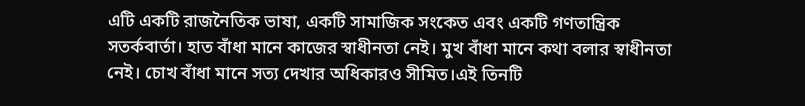এটি একটি রাজনৈতিক ভাষা, একটি সামাজিক সংকেত এবং একটি গণতান্ত্রিক সতর্কবার্তা। হাত বাঁধা মানে কাজের স্বাধীনতা নেই। মুখ বাঁধা মানে কথা বলার স্বাধীনতা নেই। চোখ বাঁধা মানে সত্য দেখার অধিকারও সীমিত।এই তিনটি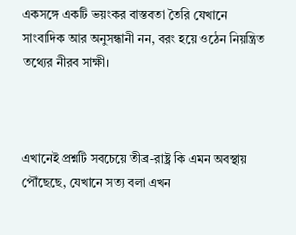একসঙ্গে একটি ভয়ংকর বাস্তবতা তৈরি যেখানে সাংবাদিক আর অনুসন্ধানী নন, বরং হয়ে ওঠেন নিয়ন্ত্রিত তথ্যের নীরব সাক্ষী।



এখানেই প্রশ্নটি সবচেয়ে তীব্র-রাষ্ট্র কি এমন অবস্থায় পৌঁছেছে, যেখানে সত্য বলা এখন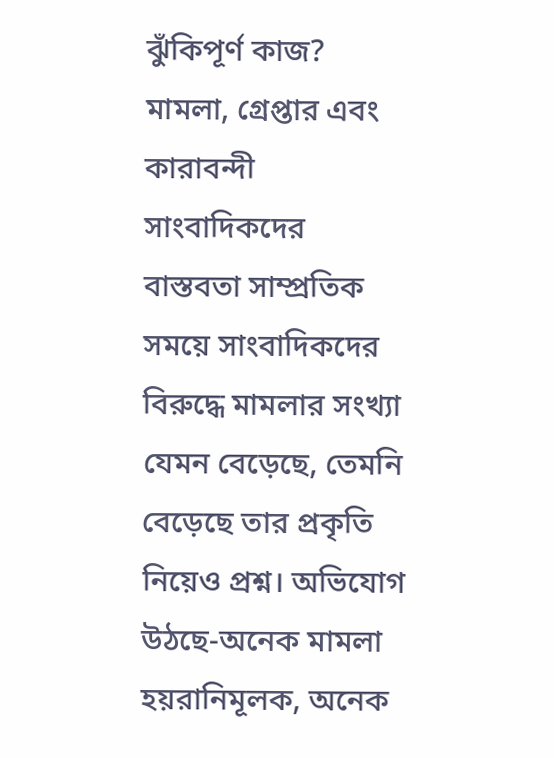ঝুঁকিপূর্ণ কাজ? মামলা, গ্রেপ্তার এবং কারাবন্দী সাংবাদিকদের বাস্তবতা সাম্প্রতিক সময়ে সাংবাদিকদের বিরুদ্ধে মামলার সংখ্যা যেমন বেড়েছে, তেমনি বেড়েছে তার প্রকৃতি নিয়েও প্রশ্ন। অভিযোগ উঠছে-অনেক মামলা হয়রানিমূলক, অনেক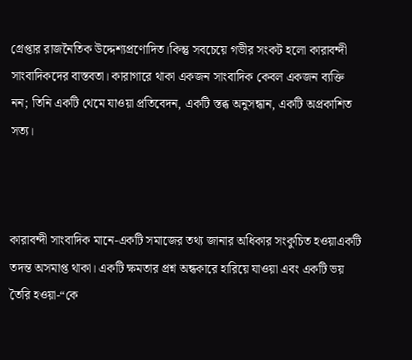গ্রেপ্তার রাজনৈতিক উদ্দেশ্যপ্রণোদিত।কিন্তু সবচেয়ে গভীর সংকট হলো কারাবন্দী সাংবাদিকদের বাস্তবতা। কারাগারে থাকা একজন সাংবাদিক কেবল একজন ব্যক্তি নন; তিনি একটি থেমে যাওয়া প্রতিবেদন, একটি স্তব্ধ অনুসন্ধান, একটি অপ্রকাশিত সত্য।



কারাবন্দী সাংবাদিক মানে-একটি সমাজের তথ্য জানার অধিকার সংকুচিত হওয়াএকটি তদন্ত অসমাপ্ত থাকা। একটি ক্ষমতার প্রশ্ন অন্ধকারে হারিয়ে যাওয়া এবং একটি ভয় তৈরি হওয়া-“কে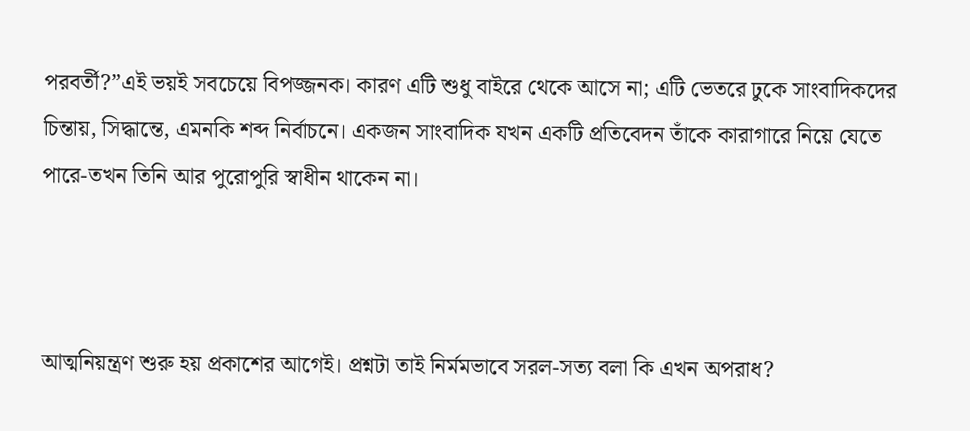পরবর্তী?”এই ভয়ই সবচেয়ে বিপজ্জনক। কারণ এটি শুধু বাইরে থেকে আসে না; এটি ভেতরে ঢুকে সাংবাদিকদের চিন্তায়, সিদ্ধান্তে, এমনকি শব্দ নির্বাচনে। একজন সাংবাদিক যখন একটি প্রতিবেদন তাঁকে কারাগারে নিয়ে যেতে পারে-তখন তিনি আর পুরোপুরি স্বাধীন থাকেন না।



আত্মনিয়ন্ত্রণ শুরু হয় প্রকাশের আগেই। প্রশ্নটা তাই নির্মমভাবে সরল-সত্য বলা কি এখন অপরাধ?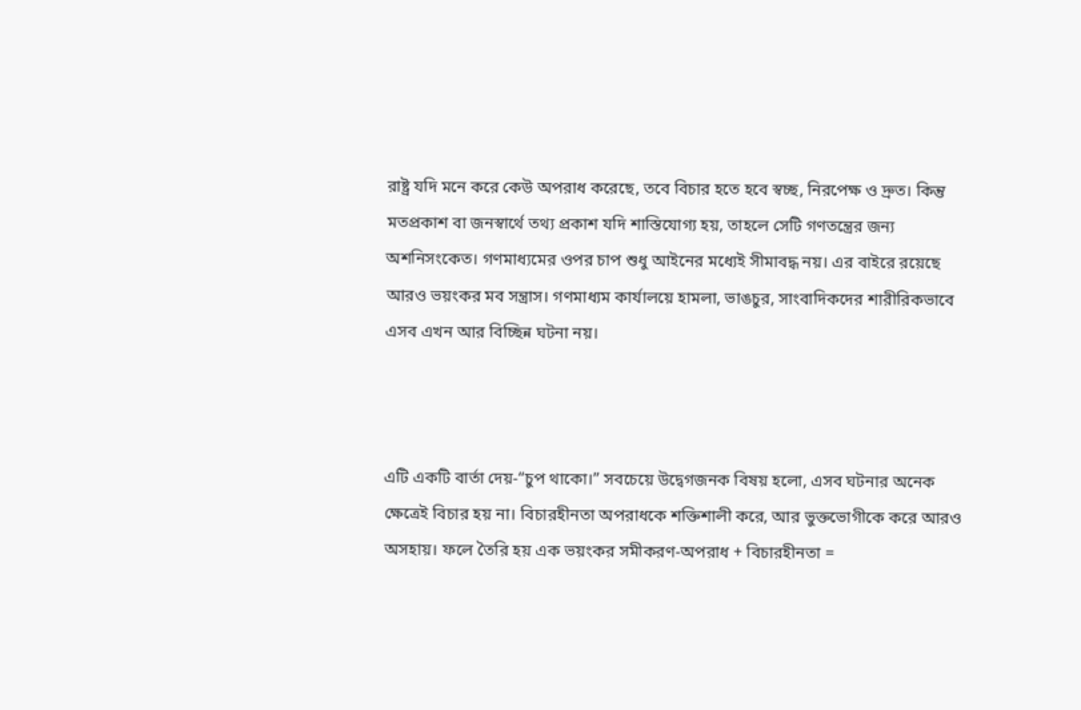রাষ্ট্র যদি মনে করে কেউ অপরাধ করেছে, তবে বিচার হতে হবে স্বচ্ছ, নিরপেক্ষ ও দ্রুত। কিন্তু মতপ্রকাশ বা জনস্বার্থে তথ্য প্রকাশ যদি শাস্তিযোগ্য হয়, তাহলে সেটি গণতন্ত্রের জন্য অশনিসংকেত। গণমাধ্যমের ওপর চাপ শুধু আইনের মধ্যেই সীমাবদ্ধ নয়। এর বাইরে রয়েছে আরও ভয়ংকর মব সন্ত্রাস। গণমাধ্যম কার্যালয়ে হামলা, ভাঙচুর, সাংবাদিকদের শারীরিকভাবে এসব এখন আর বিচ্ছিন্ন ঘটনা নয়।



এটি একটি বার্তা দেয়-“চুপ থাকো।” সবচেয়ে উদ্বেগজনক বিষয় হলো, এসব ঘটনার অনেক ক্ষেত্রেই বিচার হয় না। বিচারহীনতা অপরাধকে শক্তিশালী করে, আর ভুক্তভোগীকে করে আরও অসহায়। ফলে তৈরি হয় এক ভয়ংকর সমীকরণ-অপরাধ + বিচারহীনতা =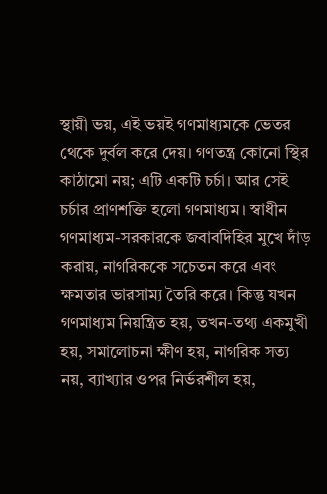স্থায়ী ভয়, এই ভয়ই গণমাধ্যমকে ভেতর থেকে দুর্বল করে দেয়। গণতন্ত্র কোনো স্থির কাঠামো নয়; এটি একটি চর্চা। আর সেই চর্চার প্রাণশক্তি হলো গণমাধ্যম। স্বাধীন গণমাধ্যম-সরকারকে জবাবদিহির মুখে দাঁড় করায়, নাগরিককে সচেতন করে এবং ক্ষমতার ভারসাম্য তৈরি করে। কিন্তু যখন গণমাধ্যম নিয়ন্ত্রিত হয়, তখন-তথ্য একমুখী হয়, সমালোচনা ক্ষীণ হয়, নাগরিক সত্য নয়, ব্যাখ্যার ওপর নির্ভরশীল হয়,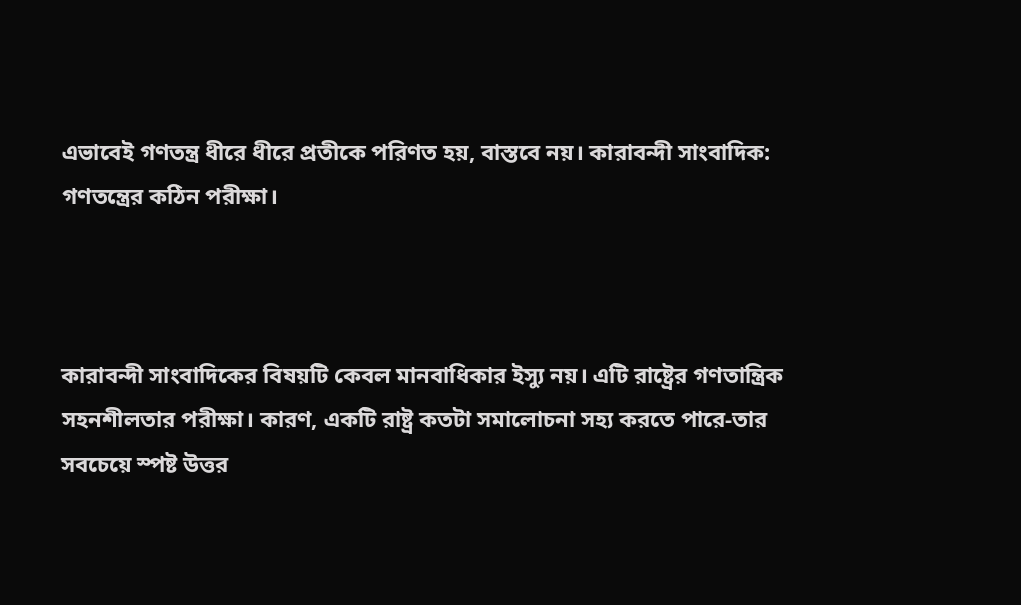এভাবেই গণতন্ত্র ধীরে ধীরে প্রতীকে পরিণত হয়, বাস্তবে নয়। কারাবন্দী সাংবাদিক: গণতন্ত্রের কঠিন পরীক্ষা।



কারাবন্দী সাংবাদিকের বিষয়টি কেবল মানবাধিকার ইস্যু নয়। এটি রাষ্ট্রের গণতান্ত্রিক সহনশীলতার পরীক্ষা। কারণ, একটি রাষ্ট্র কতটা সমালোচনা সহ্য করতে পারে-তার সবচেয়ে স্পষ্ট উত্তর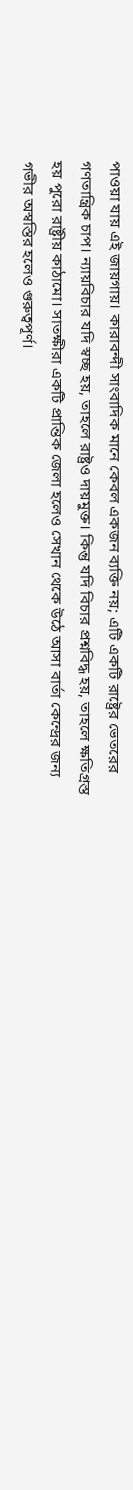পাওয়া যায় এই জায়গায়। কারাবন্দী সাংবাদিক মানে কেবল একজন ব্যক্তি নয়; এটি একটি রাষ্ট্রের ভেতরের গণতান্ত্রিক চাপ। ন্যায়বিচার যদি স্বচ্ছ হয়, তাহলে রাষ্ট্রও দায়মুক্ত। কিন্তু যদি বিচার প্রশ্নবিদ্ধ হয়, তাহলে ক্ষতিগ্রস্ত হয় পুরো রাষ্ট্রীয় কাঠামো। সাতক্ষীরা একটি প্রান্তিক জেলা হলেও সেখান থেকে উঠে আসা বার্তা কেন্দ্রের জন্য গভীর অস্বস্তির হলেও গুরুত্বপূর্ণ।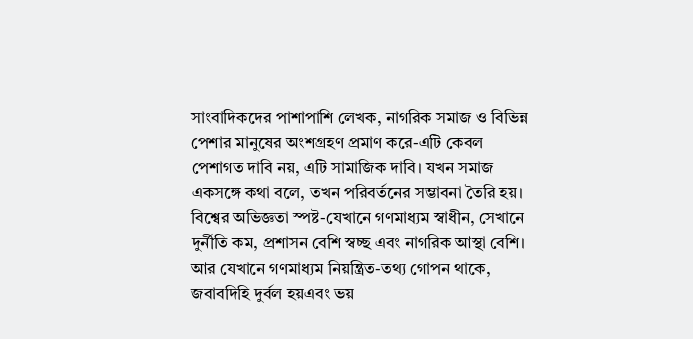সাংবাদিকদের পাশাপাশি লেখক, নাগরিক সমাজ ও বিভিন্ন পেশার মানুষের অংশগ্রহণ প্রমাণ করে-এটি কেবল পেশাগত দাবি নয়, এটি সামাজিক দাবি। যখন সমাজ একসঙ্গে কথা বলে, তখন পরিবর্তনের সম্ভাবনা তৈরি হয়। বিশ্বের অভিজ্ঞতা স্পষ্ট-যেখানে গণমাধ্যম স্বাধীন, সেখানে দুর্নীতি কম, প্রশাসন বেশি স্বচ্ছ এবং নাগরিক আস্থা বেশি। আর যেখানে গণমাধ্যম নিয়ন্ত্রিত-তথ্য গোপন থাকে, জবাবদিহি দুর্বল হয়এবং ভয়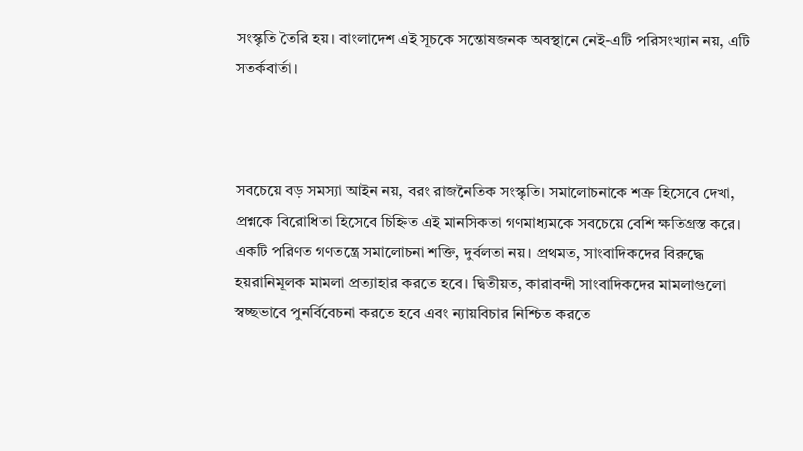সংস্কৃতি তৈরি হয়। বাংলাদেশ এই সূচকে সন্তোষজনক অবস্থানে নেই-এটি পরিসংখ্যান নয়, এটি সতর্কবার্তা।



সবচেয়ে বড় সমস্যা আইন নয়, বরং রাজনৈতিক সংস্কৃতি। সমালোচনাকে শত্রু হিসেবে দেখা, প্রশ্নকে বিরোধিতা হিসেবে চিহ্নিত এই মানসিকতা গণমাধ্যমকে সবচেয়ে বেশি ক্ষতিগ্রস্ত করে। একটি পরিণত গণতন্ত্রে সমালোচনা শক্তি, দুর্বলতা নয়। প্রথমত, সাংবাদিকদের বিরুদ্ধে হয়রানিমূলক মামলা প্রত্যাহার করতে হবে। দ্বিতীয়ত, কারাবন্দী সাংবাদিকদের মামলাগুলো স্বচ্ছভাবে পুনর্বিবেচনা করতে হবে এবং ন্যায়বিচার নিশ্চিত করতে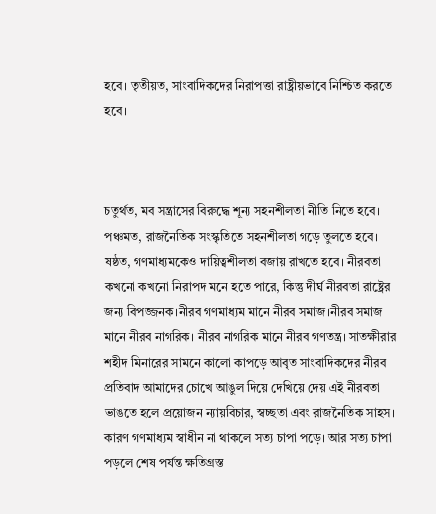হবে। তৃতীয়ত, সাংবাদিকদের নিরাপত্তা রাষ্ট্রীয়ভাবে নিশ্চিত করতে হবে।



চতুর্থত, মব সন্ত্রাসের বিরুদ্ধে শূন্য সহনশীলতা নীতি নিতে হবে। পঞ্চমত, রাজনৈতিক সংস্কৃতিতে সহনশীলতা গড়ে তুলতে হবে। ষষ্ঠত, গণমাধ্যমকেও দায়িত্বশীলতা বজায় রাখতে হবে। নীরবতা কখনো কখনো নিরাপদ মনে হতে পারে, কিন্তু দীর্ঘ নীরবতা রাষ্ট্রের জন্য বিপজ্জনক।নীরব গণমাধ্যম মানে নীরব সমাজ।নীরব সমাজ মানে নীরব নাগরিক। নীরব নাগরিক মানে নীরব গণতন্ত্র। সাতক্ষীরার শহীদ মিনারের সামনে কালো কাপড়ে আবৃত সাংবাদিকদের নীরব প্রতিবাদ আমাদের চোখে আঙুল দিয়ে দেখিয়ে দেয় এই নীরবতা ভাঙতে হলে প্রয়োজন ন্যায়বিচার, স্বচ্ছতা এবং রাজনৈতিক সাহস। কারণ গণমাধ্যম স্বাধীন না থাকলে সত্য চাপা পড়ে। আর সত্য চাপা পড়লে শেষ পর্যন্ত ক্ষতিগ্রস্ত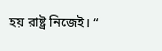হয় রাষ্ট্র নিজেই। “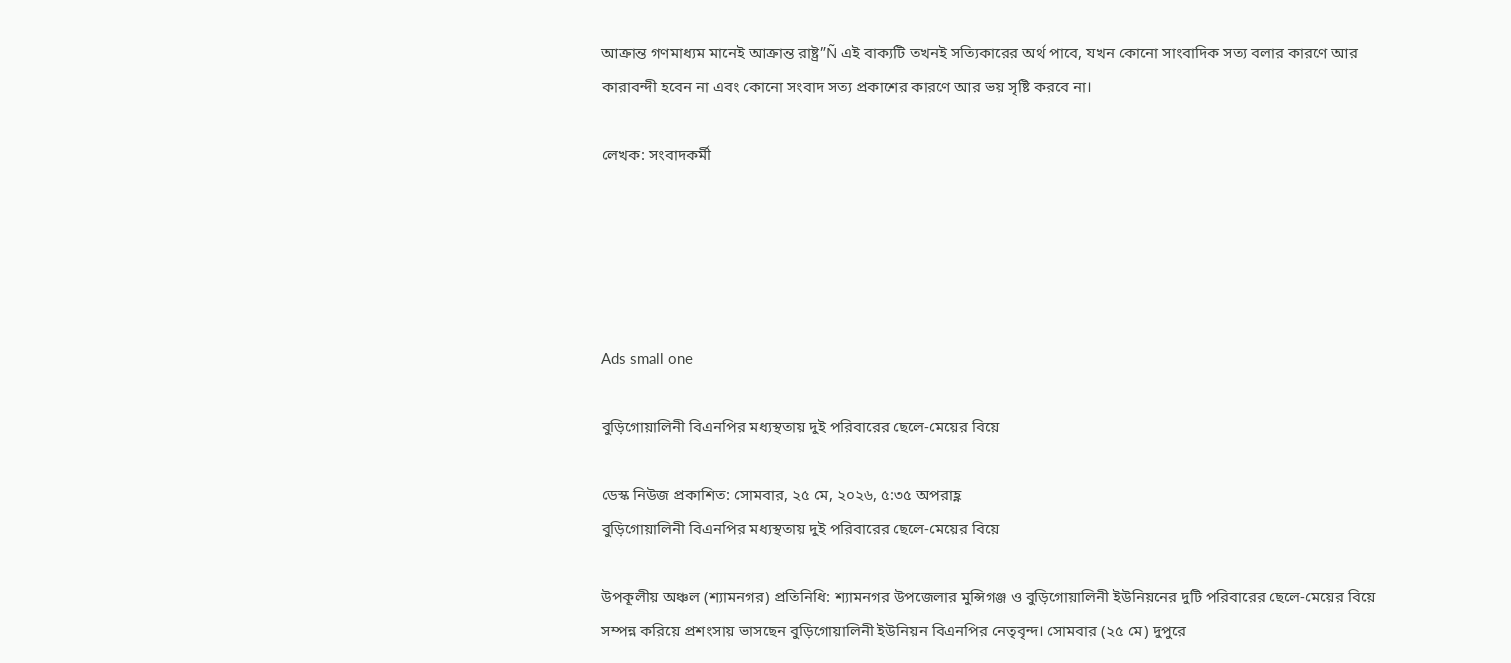আক্রান্ত গণমাধ্যম মানেই আক্রান্ত রাষ্ট্র”Ñ এই বাক্যটি তখনই সত্যিকারের অর্থ পাবে, যখন কোনো সাংবাদিক সত্য বলার কারণে আর কারাবন্দী হবেন না এবং কোনো সংবাদ সত্য প্রকাশের কারণে আর ভয় সৃষ্টি করবে না।

লেখক: সংবাদকর্মী





Ads small one

বুড়িগোয়ালিনী বিএনপির মধ্যস্থতায় দুই পরিবারের ছেলে-মেয়ের বিয়ে

ডেস্ক নিউজ প্রকাশিত: সোমবার, ২৫ মে, ২০২৬, ৫:৩৫ অপরাহ্ণ
বুড়িগোয়ালিনী বিএনপির মধ্যস্থতায় দুই পরিবারের ছেলে-মেয়ের বিয়ে

উপকূলীয় অঞ্চল (শ্যামনগর) প্রতিনিধি: শ্যামনগর উপজেলার মুন্সিগঞ্জ ও বুড়িগোয়ালিনী ইউনিয়নের দুটি পরিবারের ছেলে-মেয়ের বিয়ে সম্পন্ন করিয়ে প্রশংসায় ভাসছেন বুড়িগোয়ালিনী ইউনিয়ন বিএনপির নেতৃবৃন্দ। সোমবার (২৫ মে) দুপুরে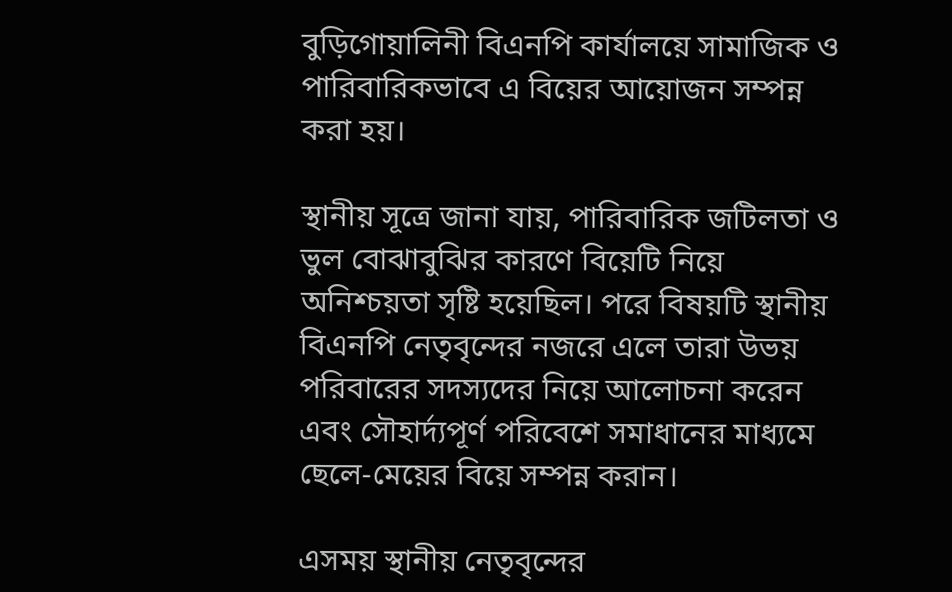বুড়িগোয়ালিনী বিএনপি কার্যালয়ে সামাজিক ও পারিবারিকভাবে এ বিয়ের আয়োজন সম্পন্ন করা হয়।

স্থানীয় সূত্রে জানা যায়, পারিবারিক জটিলতা ও ভুল বোঝাবুঝির কারণে বিয়েটি নিয়ে অনিশ্চয়তা সৃষ্টি হয়েছিল। পরে বিষয়টি স্থানীয় বিএনপি নেতৃবৃন্দের নজরে এলে তারা উভয় পরিবারের সদস্যদের নিয়ে আলোচনা করেন এবং সৌহার্দ্যপূর্ণ পরিবেশে সমাধানের মাধ্যমে ছেলে-মেয়ের বিয়ে সম্পন্ন করান।

এসময় স্থানীয় নেতৃবৃন্দের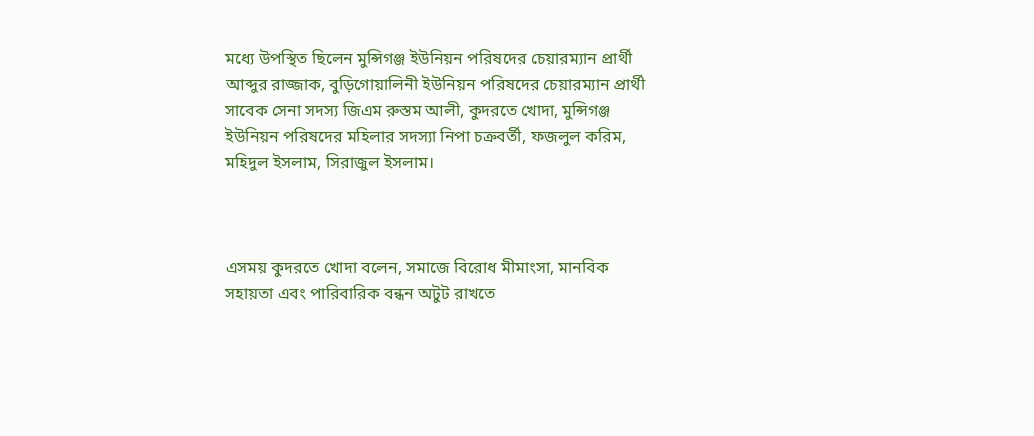মধ্যে উপস্থিত ছিলেন মুন্সিগঞ্জ ইউনিয়ন পরিষদের চেয়ারম্যান প্রার্থী আব্দুর রাজ্জাক, বুড়িগোয়ালিনী ইউনিয়ন পরিষদের চেয়ারম্যান প্রার্থী সাবেক সেনা সদস্য জিএম রুস্তম আলী, কুদরতে খোদা, মুন্সিগঞ্জ ইউনিয়ন পরিষদের মহিলার সদস্যা নিপা চক্রবর্তী, ফজলুল করিম, মহিদুল ইসলাম, সিরাজুল ইসলাম।



এসময় কুদরতে খোদা বলেন, সমাজে বিরোধ মীমাংসা, মানবিক সহায়তা এবং পারিবারিক বন্ধন অটুট রাখতে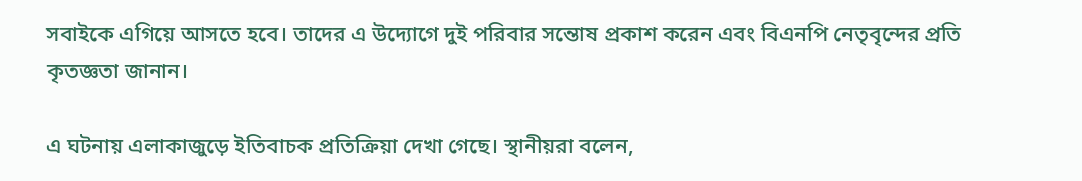সবাইকে এগিয়ে আসতে হবে। তাদের এ উদ্যোগে দুই পরিবার সন্তোষ প্রকাশ করেন এবং বিএনপি নেতৃবৃন্দের প্রতি কৃতজ্ঞতা জানান।

এ ঘটনায় এলাকাজুড়ে ইতিবাচক প্রতিক্রিয়া দেখা গেছে। স্থানীয়রা বলেন,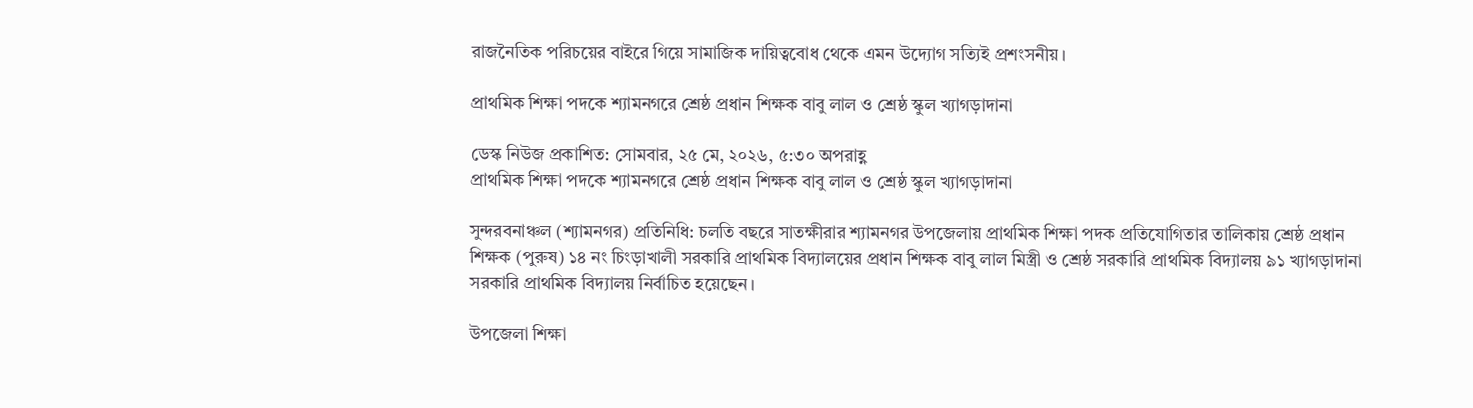রাজনৈতিক পরিচয়ের বাইরে গিয়ে সামাজিক দায়িত্ববোধ থেকে এমন উদ্যোগ সত্যিই প্রশংসনীয়।

প্রাথমিক শিক্ষা পদকে শ্যামনগরে শ্রেষ্ঠ প্রধান শিক্ষক বাবু লাল ও শ্রেষ্ঠ স্কুল খ্যাগড়াদানা

ডেস্ক নিউজ প্রকাশিত: সোমবার, ২৫ মে, ২০২৬, ৫:৩০ অপরাহ্ণ
প্রাথমিক শিক্ষা পদকে শ্যামনগরে শ্রেষ্ঠ প্রধান শিক্ষক বাবু লাল ও শ্রেষ্ঠ স্কুল খ্যাগড়াদানা

সুন্দরবনাঞ্চল (শ্যামনগর) প্রতিনিধি: চলতি বছরে সাতক্ষীরার শ্যামনগর উপজেলায় প্রাথমিক শিক্ষা পদক প্রতিযোগিতার তালিকায় শ্রেষ্ঠ প্রধান শিক্ষক (পুরুষ) ১৪ নং চিংড়াখালী সরকারি প্রাথমিক বিদ্যালয়ের প্রধান শিক্ষক বাবু লাল মিস্ত্রী ও শ্রেষ্ঠ সরকারি প্রাথমিক বিদ্যালয় ৯১ খ্যাগড়াদানা সরকারি প্রাথমিক বিদ্যালয় নির্বাচিত হয়েছেন।

উপজেলা শিক্ষা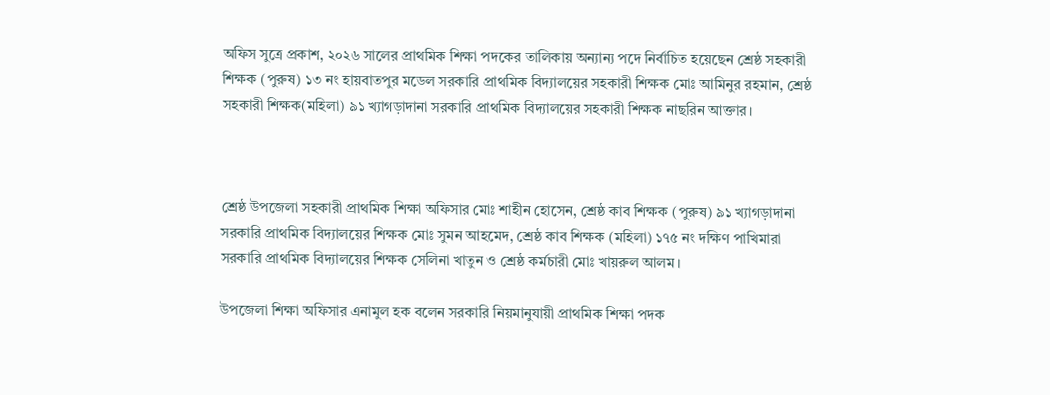অফিস সুত্রে প্রকাশ, ২০২৬ সালের প্রাথমিক শিক্ষা পদকের তালিকায় অন্যান্য পদে নির্বাচিত হয়েছেন শ্রেষ্ঠ সহকারী শিক্ষক (পুরুষ) ১৩ নং হায়বাতপুর মডেল সরকারি প্রাথমিক বিদ্যালয়ের সহকারী শিক্ষক মোঃ আমিনুর রহমান, শ্রেষ্ঠ সহকারী শিক্ষক(মহিলা) ৯১ খ্যাগড়াদানা সরকারি প্রাথমিক বিদ্যালয়ের সহকারী শিক্ষক নাছরিন আক্তার।



শ্রেষ্ঠ উপজেলা সহকারী প্রাথমিক শিক্ষা অফিসার মোঃ শাহীন হোসেন, শ্রেষ্ঠ কাব শিক্ষক (পুরুষ) ৯১ খ্যাগড়াদানা সরকারি প্রাথমিক বিদ্যালয়ের শিক্ষক মোঃ সুমন আহমেদ, শ্রেষ্ঠ কাব শিক্ষক (মহিলা) ১৭৫ নং দক্ষিণ পাখিমারা সরকারি প্রাথমিক বিদ্যালয়ের শিক্ষক সেলিনা খাতুন ও শ্রেষ্ঠ কর্মচারী মোঃ খায়রুল আলম।

উপজেলা শিক্ষা অফিসার এনামুল হক বলেন সরকারি নিয়মানুযায়ী প্রাথমিক শিক্ষা পদক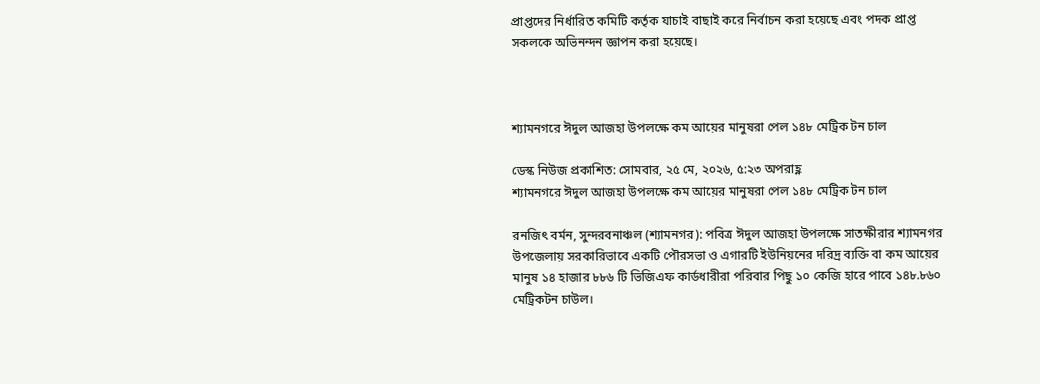প্রাপ্তদের নির্ধারিত কমিটি কর্তৃক যাচাই বাছাই করে নির্বাচন করা হয়েছে এবং পদক প্রাপ্ত সকলকে অভিনন্দন জ্ঞাপন করা হয়েছে।



শ্যামনগরে ঈদুল আজহা উপলক্ষে কম আয়ের মানুষরা পেল ১৪৮ মেট্রিক টন চাল

ডেস্ক নিউজ প্রকাশিত: সোমবার, ২৫ মে, ২০২৬, ৫:২৩ অপরাহ্ণ
শ্যামনগরে ঈদুল আজহা উপলক্ষে কম আয়ের মানুষরা পেল ১৪৮ মেট্রিক টন চাল

রনজিৎ বর্মন, সুন্দরবনাঞ্চল (শ্যামনগর): পবিত্র ঈদুল আজহা উপলক্ষে সাতক্ষীরার শ্যামনগর উপজেলায় সরকারিভাবে একটি পৌরসভা ও এগারটি ইউনিয়নের দরিদ্র ব্যক্তি বা কম আয়ের মানুষ ১৪ হাজার ৮৮৬ টি ভিজিএফ কার্ডধারীরা পরিবার পিছু ১০ কেজি হারে পাবে ১৪৮.৮৬০ মেট্রিকটন চাউল।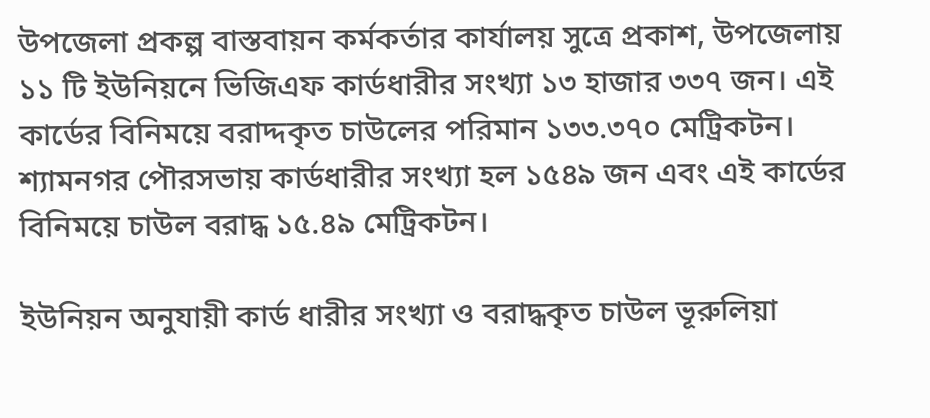উপজেলা প্রকল্প বাস্তবায়ন কর্মকর্তার কার্যালয় সুত্রে প্রকাশ, উপজেলায় ১১ টি ইউনিয়নে ভিজিএফ কার্ডধারীর সংখ্যা ১৩ হাজার ৩৩৭ জন। এই কার্ডের বিনিময়ে বরাদ্দকৃত চাউলের পরিমান ১৩৩.৩৭০ মেট্রিকটন। শ্যামনগর পৌরসভায় কার্ডধারীর সংখ্যা হল ১৫৪৯ জন এবং এই কার্ডের বিনিময়ে চাউল বরাদ্ধ ১৫.৪৯ মেট্রিকটন।

ইউনিয়ন অনুযায়ী কার্ড ধারীর সংখ্যা ও বরাদ্ধকৃত চাউল ভূরুলিয়া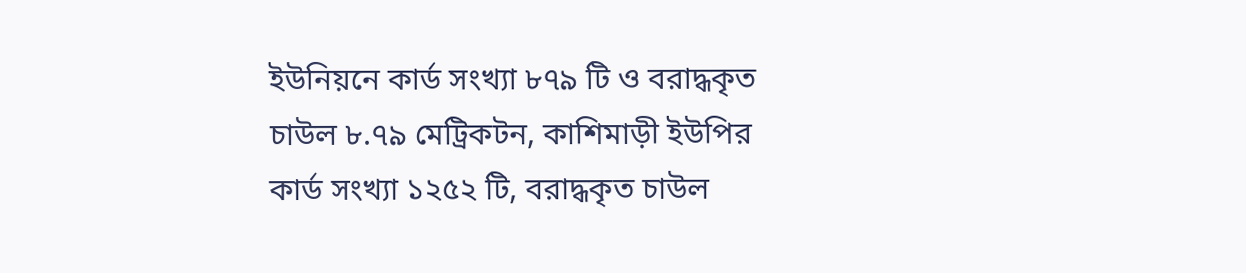ইউনিয়নে কার্ড সংখ্যা ৮৭৯ টি ও বরাদ্ধকৃত চাউল ৮.৭৯ মেট্রিকটন, কাশিমাড়ী ইউপির কার্ড সংখ্যা ১২৫২ টি, বরাদ্ধকৃত চাউল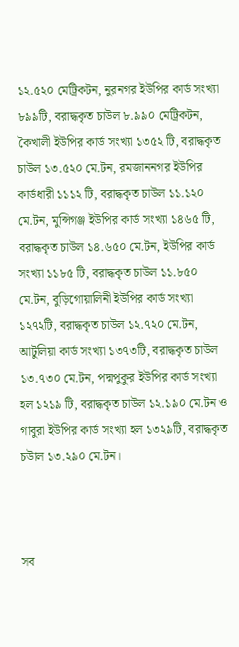১২.৫২০ মেট্রিকটন, নুরনগর ইউপির কার্ড সংখ্যা ৮৯৯টি, বরাদ্ধকৃত চাউল ৮.৯৯০ মেট্রিকটন, কৈখালী ইউপির কার্ড সংখ্যা ১৩৫২ টি, বরাদ্ধকৃত চাউল ১৩.৫২০ মে.টন, রমজাননগর ইউপির কার্ডধারী ১১১২ টি, বরাদ্ধকৃত চাউল ১১.১২০ মে.টন, মুন্সিগঞ্জ ইউপির কার্ড সংখ্যা ১৪৬৫ টি, বরাদ্ধকৃত চাউল ১৪.৬৫০ মে.টন, ইউপির কার্ড সংখ্যা ১১৮৫ টি, বরাদ্ধকৃত চাউল ১১.৮৫০ মে.টন, বুড়িগোয়ালিনী ইউপির কার্ড সংখ্যা ১২৭২টি, বরাদ্ধকৃত চাউল ১২.৭২০ মে.টন, আটুলিয়া কার্ড সংখ্যা ১৩৭৩টি, বরাদ্ধকৃত চাউল ১৩.৭৩০ মে.টন, পদ্মপুকুর ইউপির কার্ড সংখ্যা হল ১২১৯ টি, বরাদ্ধকৃত চাউল ১২.১৯০ মে.টন ও গাবুরা ইউপির কার্ড সংখ্যা হল ১৩২৯টি, বরাদ্ধকৃত চউাল ১৩.২৯০ মে.টন।



সব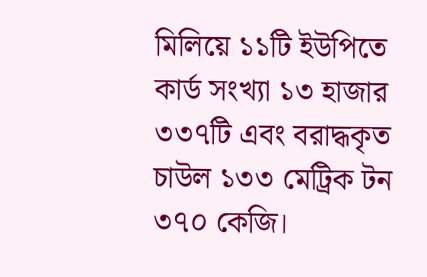মিলিয়ে ১১টি ইউপিতে কার্ড সংখ্যা ১৩ হাজার ৩৩৭টি এবং বরাদ্ধকৃত চাউল ১৩৩ মেট্রিক টন ৩৭০ কেজি।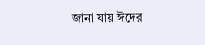জানা যায় ঈদের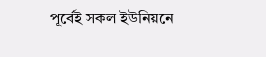পূর্বেই সকল ইউনিয়নে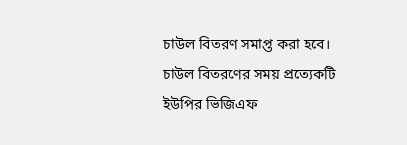চাউল বিতরণ সমাপ্ত করা হবে। চাউল বিতরণের সময় প্রত্যেকটি ইউপির ভিজিএফ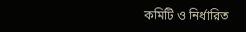কমিটি ও নির্ধারিত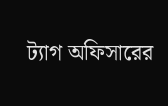ট্যাগ অফিসারের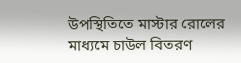উপস্থিতিতে মাস্টার রোলের মাধ্যমে চাউল বিতরণ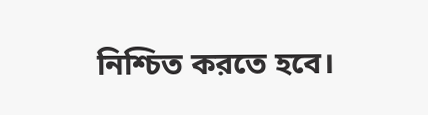নিশ্চিত করতে হবে।